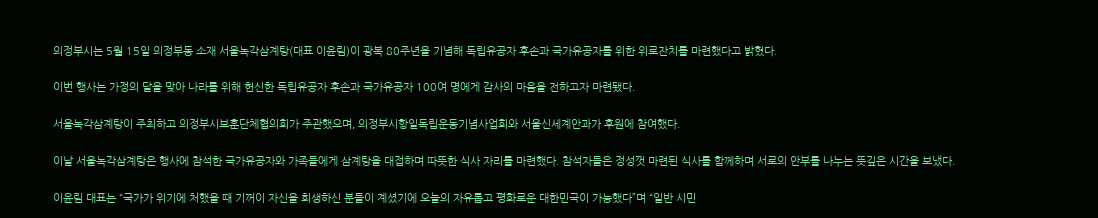의정부시는 5월 15일 의정부동 소재 서울녹각삼계탕(대표 이윤림)이 광복 80주년을 기념해 독립유공자 후손과 국가유공자를 위한 위로잔치를 마련했다고 밝혔다.

이번 행사는 가정의 달을 맞아 나라를 위해 헌신한 독립유공자 후손과 국가유공자 100여 명에게 감사의 마음을 전하고자 마련됐다.

서울녹각삼계탕이 주최하고 의정부시보훈단체협의회가 주관했으며, 의정부시항일독립운동기념사업회와 서울신세계안과가 후원에 참여했다.

이날 서울녹각삼계탕은 행사에 참석한 국가유공자와 가족들에게 삼계탕을 대접하며 따뜻한 식사 자리를 마련했다. 참석자들은 정성껏 마련된 식사를 함께하며 서로의 안부를 나누는 뜻깊은 시간을 보냈다.

이윤림 대표는 “국가가 위기에 처했을 때 기꺼이 자신을 희생하신 분들이 계셨기에 오늘의 자유롭고 평화로운 대한민국이 가능했다”며 “일반 시민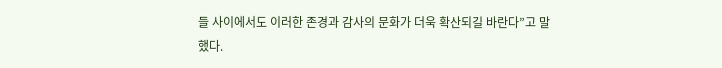들 사이에서도 이러한 존경과 감사의 문화가 더욱 확산되길 바란다”고 말했다.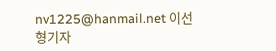nv1225@hanmail.net 이선형기자